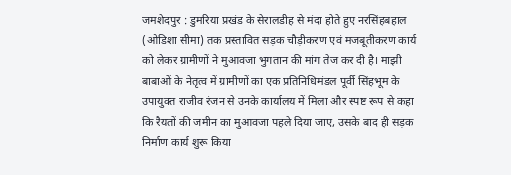जमशेदपुर : डुमरिया प्रखंड के सेरालडीह से मंदा होते हुए नरसिंहबहाल (ओडिशा सीमा) तक प्रस्तावित सड़क चौड़ीकरण एवं मजबूतीकरण कार्य को लेकर ग्रामीणों ने मुआवजा भुगतान की मांग तेज कर दी है। माझी बाबाओं के नेतृत्व में ग्रामीणों का एक प्रतिनिधिमंडल पूर्वी सिंहभूम के उपायुक्त राजीव रंजन से उनके कार्यालय में मिला और स्पष्ट रूप से कहा कि रैयतों की जमीन का मुआवजा पहले दिया जाए, उसके बाद ही सड़क निर्माण कार्य शुरू किया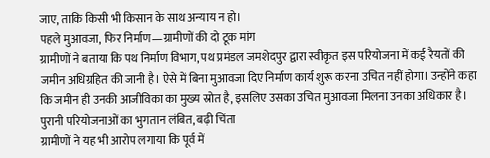जाए, ताकि किसी भी किसान के साथ अन्याय न हो।
पहले मुआवजा, फिर निर्माण—ग्रामीणों की दो टूक मांग
ग्रामीणों ने बताया कि पथ निर्माण विभाग, पथ प्रमंडल जमशेदपुर द्वारा स्वीकृत इस परियोजना में कई रैयतों की जमीन अधिग्रहित की जानी है। ऐसे में बिना मुआवजा दिए निर्माण कार्य शुरू करना उचित नहीं होगा। उन्होंने कहा कि जमीन ही उनकी आजीविका का मुख्य स्रोत है, इसलिए उसका उचित मुआवजा मिलना उनका अधिकार है।
पुरानी परियोजनाओं का भुगतान लंबित, बढ़ी चिंता
ग्रामीणों ने यह भी आरोप लगाया कि पूर्व में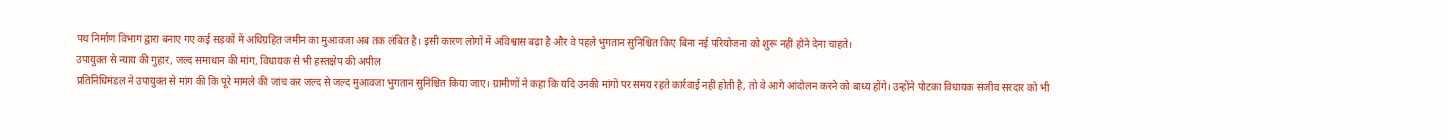पथ निर्माण विभाग द्वारा बनाए गए कई सड़कों में अधिग्रहित जमीन का मुआवजा अब तक लंबित है। इसी कारण लोगों में अविश्वास बढ़ा है और वे पहले भुगतान सुनिश्चित किए बिना नई परियोजना को शुरू नहीं होने देना चाहते।
उपायुक्त से न्याय की गुहार, जल्द समाधान की मांग, विधायक से भी हस्तक्षेप की अपील
प्रतिनिधिमंडल ने उपायुक्त से मांग की कि पूरे मामले की जांच कर जल्द से जल्द मुआवजा भुगतान सुनिश्चित किया जाए। ग्रामीणों ने कहा कि यदि उनकी मांगों पर समय रहते कार्रवाई नहीं होती है, तो वे आगे आंदोलन करने को बाध्य होंगे। उन्होंने पोटका विधायक संजीव सरदार को भी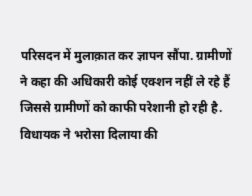परिसदन में मुलाक़ात कर ज्ञापन सौंपा. ग्रामीणों ने कहा की अधिकारी कोई एक्शन नहीं ले रहे हैं जिससे ग्रामीणों को काफी परेशानी हो रही है. विधायक ने भरोसा दिलाया की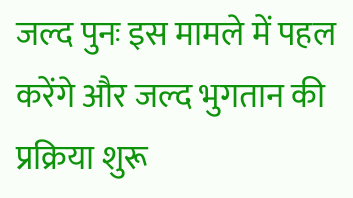जल्द पुनः इस मामले में पहल करेंगे और जल्द भुगतान की प्रक्रिया शुरू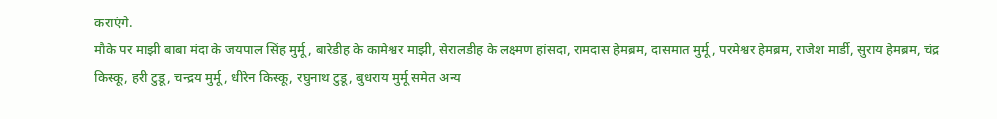कराएंगे.
मौके पर माझी बाबा मंदा के जयपाल सिंह मुर्मू, बारेडीह के कामेश्वर माझी, सेरालडीह के लक्ष्मण हांसदा, रामदास हेमब्रम, दासमात मुर्मू, परमेश्वर हेमब्रम, राजेश मार्डी, सुराय हेमब्रम, चंद्र किस्कू, हरी टुडू, चन्द्रय मुर्मू, धीरेन किस्कू, रघुनाथ टुडू, बुधराय मुर्मू समेत अन्य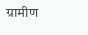ग्रामीण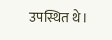उपस्थित थे।